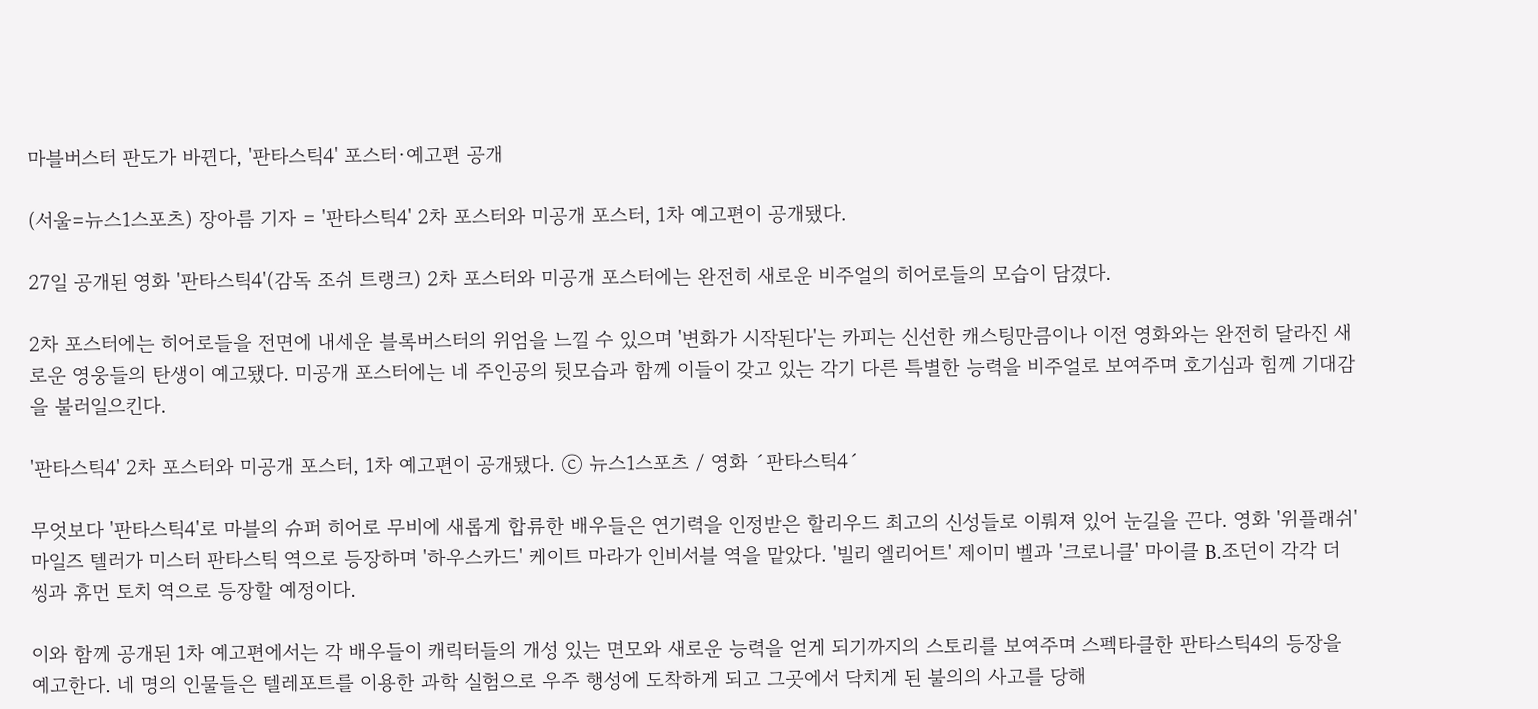마블버스터 판도가 바뀐다, '판타스틱4' 포스터·예고편 공개

(서울=뉴스1스포츠) 장아름 기자 = '판타스틱4' 2차 포스터와 미공개 포스터, 1차 예고편이 공개됐다.

27일 공개된 영화 '판타스틱4'(감독 조쉬 트랭크) 2차 포스터와 미공개 포스터에는 완전히 새로운 비주얼의 히어로들의 모습이 담겼다.

2차 포스터에는 히어로들을 전면에 내세운 블록버스터의 위엄을 느낄 수 있으며 '변화가 시작된다'는 카피는 신선한 캐스팅만큼이나 이전 영화와는 완전히 달라진 새로운 영웅들의 탄생이 예고됐다. 미공개 포스터에는 네 주인공의 뒷모습과 함께 이들이 갖고 있는 각기 다른 특별한 능력을 비주얼로 보여주며 호기심과 힘께 기대감을 불러일으킨다.

'판타스틱4' 2차 포스터와 미공개 포스터, 1차 예고편이 공개됐다. ⓒ 뉴스1스포츠 / 영화 ´판타스틱4´

무엇보다 '판타스틱4'로 마블의 슈퍼 히어로 무비에 새롭게 합류한 배우들은 연기력을 인정받은 할리우드 최고의 신성들로 이뤄져 있어 눈길을 끈다. 영화 '위플래쉬' 마일즈 텔러가 미스터 판타스틱 역으로 등장하며 '하우스카드' 케이트 마라가 인비서블 역을 맡았다. '빌리 엘리어트' 제이미 벨과 '크로니클' 마이클 B.조던이 각각 더 씽과 휴먼 토치 역으로 등장할 예정이다.

이와 함께 공개된 1차 예고편에서는 각 배우들이 캐릭터들의 개성 있는 면모와 새로운 능력을 얻게 되기까지의 스토리를 보여주며 스펙타클한 판타스틱4의 등장을 예고한다. 네 명의 인물들은 텔레포트를 이용한 과학 실험으로 우주 행성에 도착하게 되고 그곳에서 닥치게 된 불의의 사고를 당해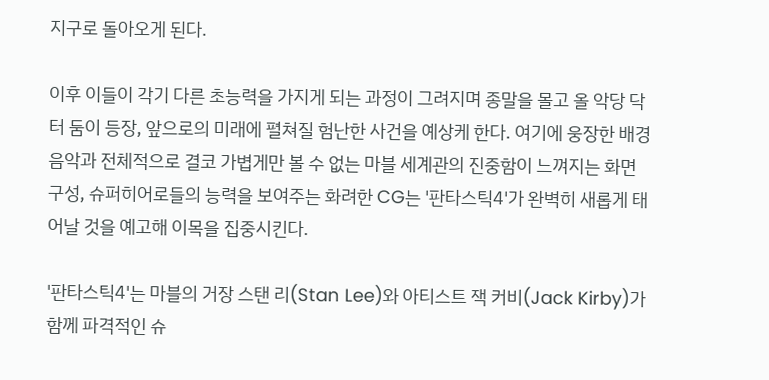지구로 돌아오게 된다.

이후 이들이 각기 다른 초능력을 가지게 되는 과정이 그려지며 종말을 몰고 올 악당 닥터 둠이 등장, 앞으로의 미래에 펼쳐질 험난한 사건을 예상케 한다. 여기에 웅장한 배경음악과 전체적으로 결코 가볍게만 볼 수 없는 마블 세계관의 진중함이 느껴지는 화면 구성, 슈퍼히어로들의 능력을 보여주는 화려한 CG는 '판타스틱4'가 완벽히 새롭게 태어날 것을 예고해 이목을 집중시킨다.

'판타스틱4'는 마블의 거장 스탠 리(Stan Lee)와 아티스트 잭 커비(Jack Kirby)가 함께 파격적인 슈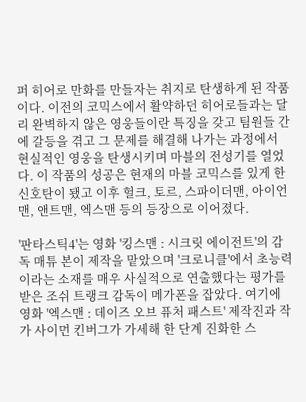퍼 히어로 만화를 만들자는 취지로 탄생하게 된 작품이다. 이전의 코믹스에서 활약하던 히어로들과는 달리 완벽하지 않은 영웅들이란 특징을 갖고 팀원들 간에 갈등을 겪고 그 문제를 해결해 나가는 과정에서 현실적인 영웅을 탄생시키며 마블의 전성기를 열었다. 이 작품의 성공은 현재의 마블 코믹스를 있게 한 신호탄이 됐고 이후 헐크, 토르, 스파이더맨, 아이언맨, 앤트맨, 엑스맨 등의 등장으로 이어졌다.

'판타스틱4'는 영화 '킹스맨 : 시크릿 에이전트'의 감독 매튜 본이 제작을 맡았으며 '크로니클'에서 초능력이라는 소재를 매우 사실적으로 연출했다는 평가를 받은 조쉬 트랭크 감독이 메가폰을 잡았다. 여기에 영화 '엑스맨 : 데이즈 오브 퓨처 패스트' 제작진과 작가 사이먼 킨버그가 가세해 한 단계 진화한 스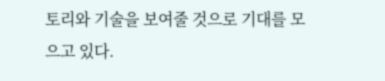토리와 기술을 보여줄 것으로 기대를 모으고 있다.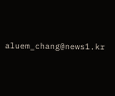aluem_chang@news1.kr